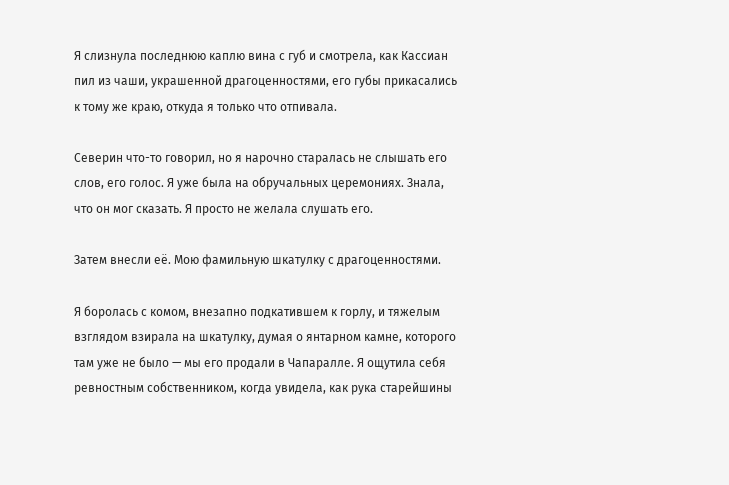Я слизнула последнюю каплю вина с губ и смотрела, как Кассиан пил из чаши, украшенной драгоценностями, его губы прикасались к тому же краю, откуда я только что отпивала.

Северин что-то говорил, но я нарочно старалась не слышать его слов, его голос. Я уже была на обручальных церемониях. Знала, что он мог сказать. Я просто не желала слушать его.

Затем внесли её. Мою фамильную шкатулку с драгоценностями.

Я боролась с комом, внезапно подкатившем к горлу, и тяжелым взглядом взирала на шкатулку, думая о янтарном камне, которого там уже не было — мы его продали в Чапаралле. Я ощутила себя ревностным собственником, когда увидела, как рука старейшины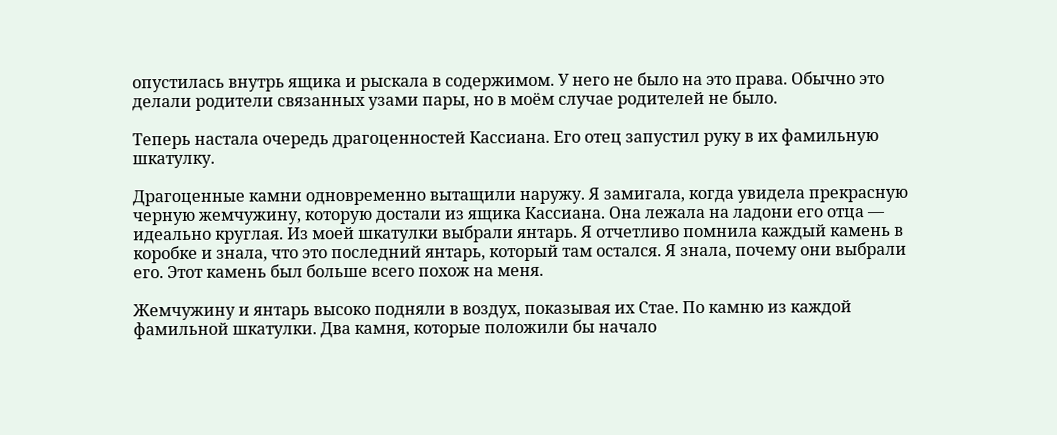опустилась внутрь ящика и рыскала в содержимом. У него не было на это права. Обычно это делали родители связанных узами пары, но в моём случае родителей не было.

Теперь настала очередь драгоценностей Кассиана. Его отец запустил руку в их фамильную шкатулку.

Драгоценные камни одновременно вытащили наружу. Я замигала, когда увидела прекрасную черную жемчужину, которую достали из ящика Кассиана. Она лежала на ладони его отца — идеально круглая. Из моей шкатулки выбрали янтарь. Я отчетливо помнила каждый камень в коробке и знала, что это последний янтарь, который там остался. Я знала, почему они выбрали его. Этот камень был больше всего похож на меня.

Жемчужину и янтарь высоко подняли в воздух, показывая их Стае. По камню из каждой фамильной шкатулки. Два камня, которые положили бы начало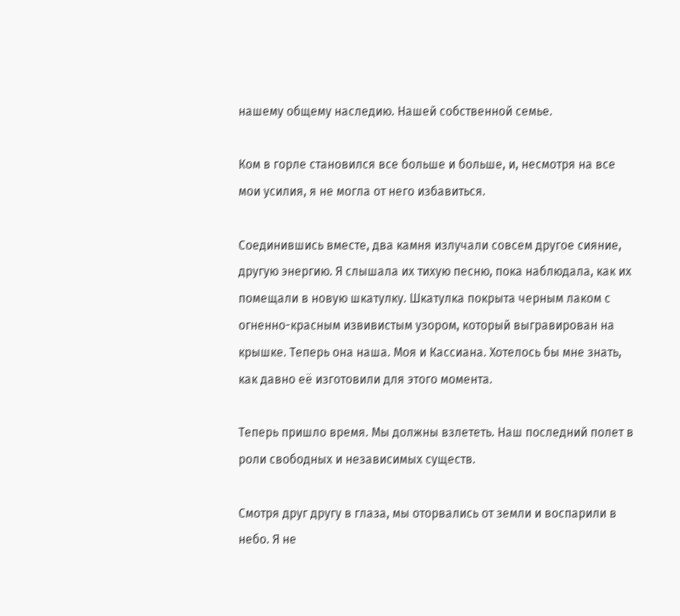нашему общему наследию. Нашей собственной семье.

Ком в горле становился все больше и больше, и, несмотря на все мои усилия, я не могла от него избавиться.

Соединившись вместе, два камня излучали совсем другое сияние, другую энергию. Я слышала их тихую песню, пока наблюдала, как их помещали в новую шкатулку. Шкатулка покрыта черным лаком с огненно-красным извивистым узором, который выгравирован на крышке. Теперь она наша. Моя и Кассиана. Хотелось бы мне знать, как давно её изготовили для этого момента.

Теперь пришло время. Мы должны взлететь. Наш последний полет в роли свободных и независимых существ.

Смотря друг другу в глаза, мы оторвались от земли и воспарили в небо. Я не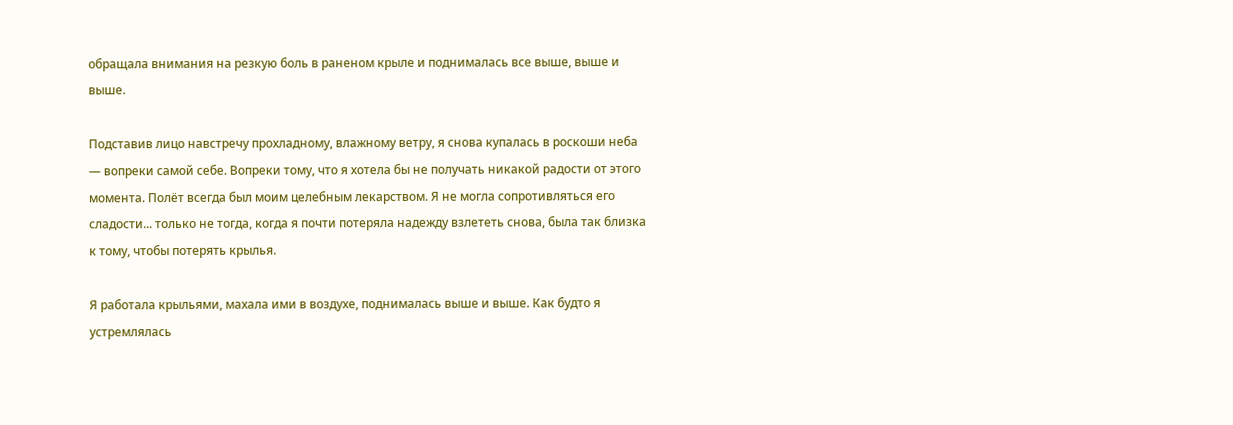обращала внимания на резкую боль в раненом крыле и поднималась все выше, выше и выше.

Подставив лицо навстречу прохладному, влажному ветру, я снова купалась в роскоши неба — вопреки самой себе. Вопреки тому, что я хотела бы не получать никакой радости от этого момента. Полёт всегда был моим целебным лекарством. Я не могла сопротивляться его сладости... только не тогда, когда я почти потеряла надежду взлететь снова, была так близка к тому, чтобы потерять крылья.

Я работала крыльями, махала ими в воздухе, поднималась выше и выше. Как будто я устремлялась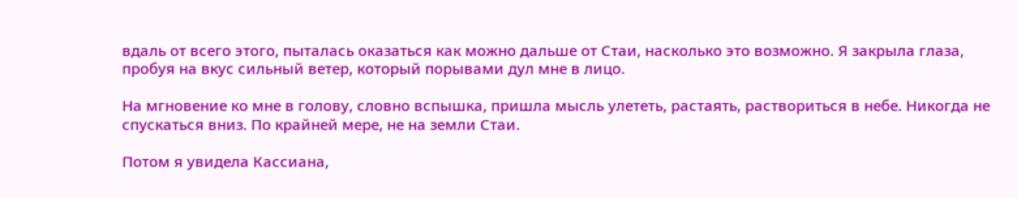вдаль от всего этого, пыталась оказаться как можно дальше от Стаи, насколько это возможно. Я закрыла глаза, пробуя на вкус сильный ветер, который порывами дул мне в лицо.

На мгновение ко мне в голову, словно вспышка, пришла мысль улететь, растаять, раствориться в небе. Никогда не спускаться вниз. По крайней мере, не на земли Стаи.

Потом я увидела Кассиана,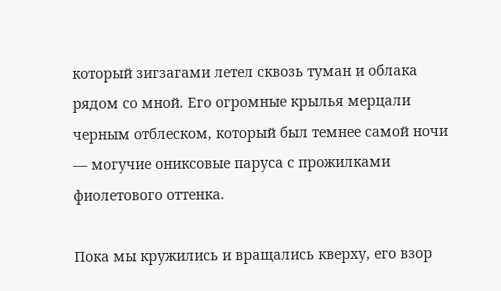который зигзагами летел сквозь туман и облака рядом со мной. Его огромные крылья мерцали черным отблеском, который был темнее самой ночи — могучие ониксовые паруса с прожилками фиолетового оттенка.

Пока мы кружились и вращались кверху, его взор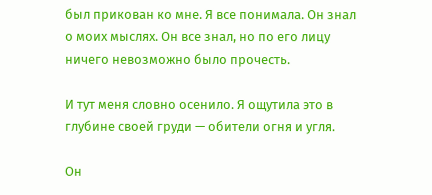был прикован ко мне. Я все понимала. Он знал о моих мыслях. Он все знал, но по его лицу ничего невозможно было прочесть.

И тут меня словно осенило. Я ощутила это в глубине своей груди — обители огня и угля.

Он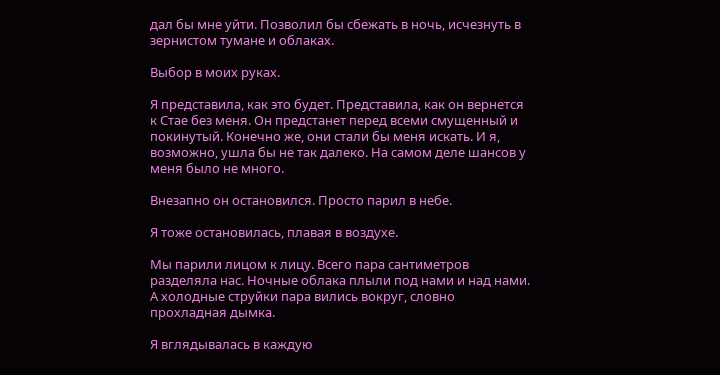дал бы мне уйти. Позволил бы сбежать в ночь, исчезнуть в зернистом тумане и облаках.

Выбор в моих руках.

Я представила, как это будет. Представила, как он вернется к Стае без меня. Он предстанет перед всеми смущенный и покинутый. Конечно же, они стали бы меня искать. И я, возможно, ушла бы не так далеко. На самом деле шансов у меня было не много.

Внезапно он остановился. Просто парил в небе.

Я тоже остановилась, плавая в воздухе.

Мы парили лицом к лицу. Всего пара сантиметров разделяла нас. Ночные облака плыли под нами и над нами. А холодные струйки пара вились вокруг, словно прохладная дымка.

Я вглядывалась в каждую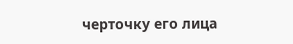черточку его лица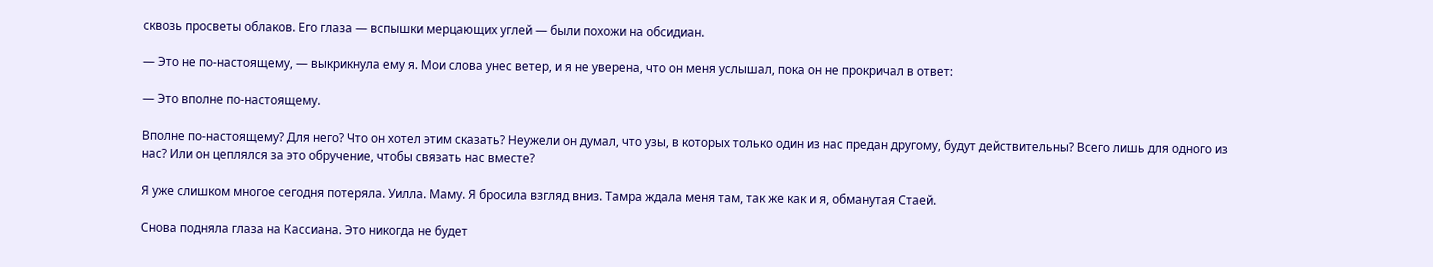сквозь просветы облаков. Его глаза — вспышки мерцающих углей — были похожи на обсидиан.

— Это не по-настоящему, — выкрикнула ему я. Мои слова унес ветер, и я не уверена, что он меня услышал, пока он не прокричал в ответ:

— Это вполне по-настоящему.

Вполне по-настоящему? Для него? Что он хотел этим сказать? Неужели он думал, что узы, в которых только один из нас предан другому, будут действительны? Всего лишь для одного из нас? Или он цеплялся за это обручение, чтобы связать нас вместе?

Я уже слишком многое сегодня потеряла. Уилла. Маму. Я бросила взгляд вниз. Тамра ждала меня там, так же как и я, обманутая Стаей.

Снова подняла глаза на Кассиана. Это никогда не будет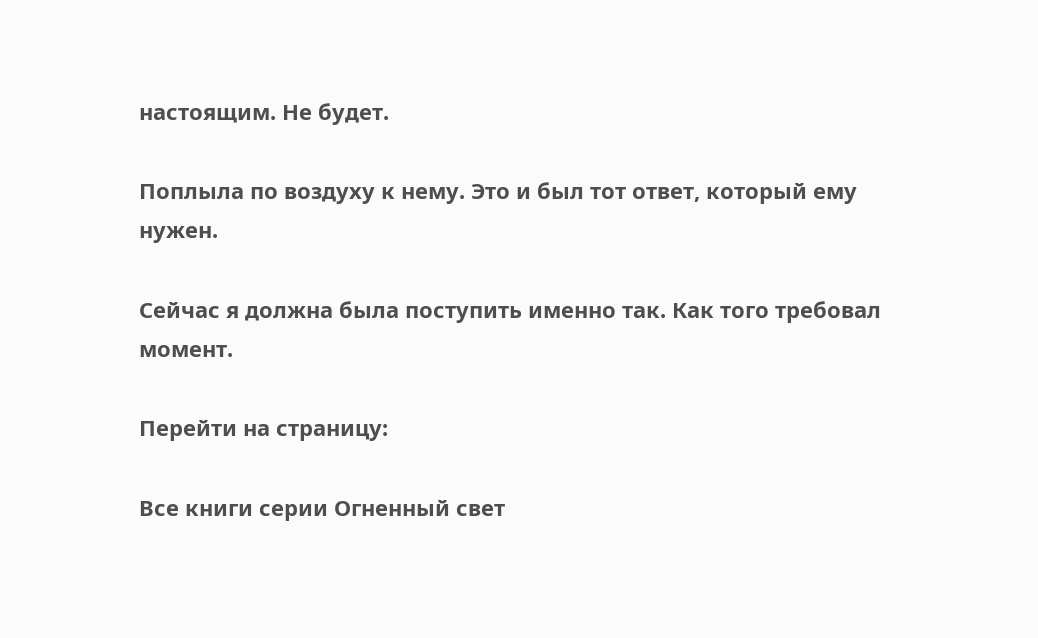настоящим. Не будет.

Поплыла по воздуху к нему. Это и был тот ответ, который ему нужен.

Сейчас я должна была поступить именно так. Как того требовал момент.

Перейти на страницу:

Все книги серии Огненный свет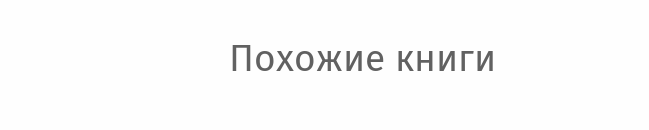Похожие книги